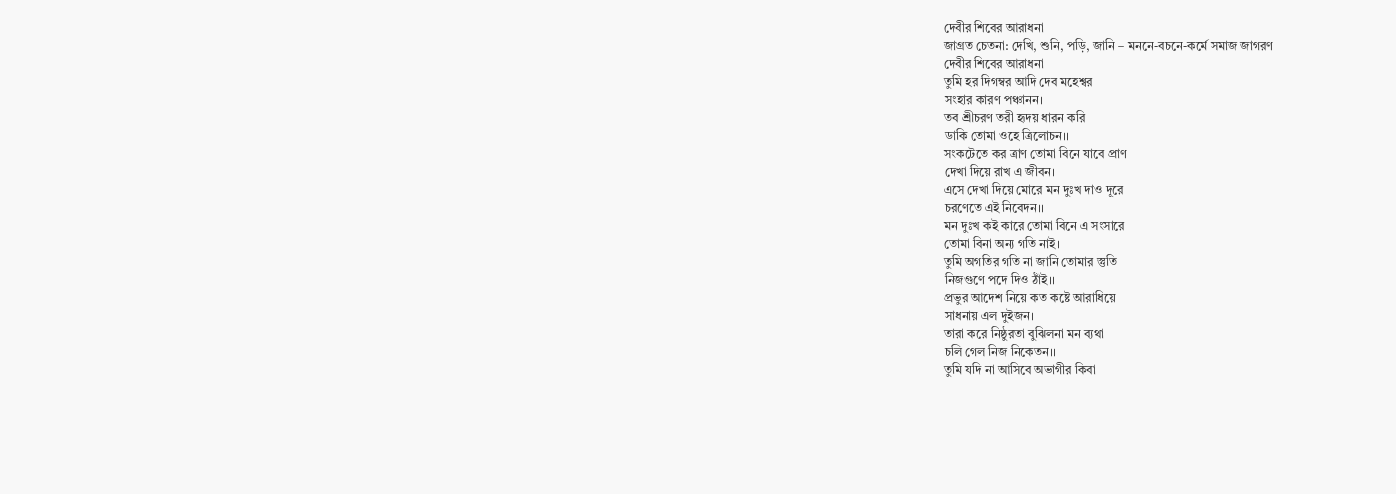দেবীর শিবের আরাধনা
জাগ্রত চেতনা: দেখি, শুনি, পড়ি, জানি – মননে-বচনে-কর্মে সমাজ জাগরণ
দেবীর শিবের আরাধনা
তুমি হর দিগম্বর আদি দেব মহেশ্বর
সংহার কারণ পঞ্চানন।
তব শ্রীচরণ তরী হৃদয় ধারন করি
ডাকি তোমা ওহে ত্রিলোচন।।
সংকটেতে কর ত্রাণ তোমা বিনে যাবে প্রাণ
দেখা দিয়ে রাখ এ জীবন।
এসে দেখা দিয়ে মোরে মন দুঃখ দাও দূরে
চরণেতে এই নিবেদন।।
মন দুঃখ কই কারে তোমা বিনে এ সংসারে
তোমা বিনা অন্য গতি নাই।
তুমি অগতির গতি না জানি তোমার স্তুতি
নিজগুণে পদে দিও ঠাঁই।।
প্রভুর আদেশ নিয়ে কত কষ্টে আরাধিয়ে
সাধনায় এল দুইজন।
তারা করে নিষ্ঠুরতা বুঝিলনা মন ব্যথা
চলি গেল নিজ নিকেতন।।
তুমি যদি না আসিবে অভাগীর কিবা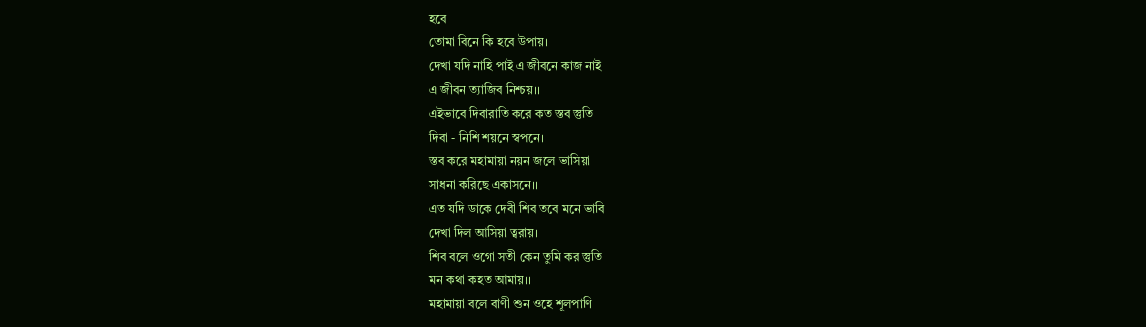হবে
তোমা বিনে কি হবে উপায়।
দেখা যদি নাহি পাই এ জীবনে কাজ নাই
এ জীবন ত্যাজিব নিশ্চয়।।
এইভাবে দিবারাতি করে কত স্তব স্তুতি
দিবা - নিশি শয়নে স্বপনে।
স্তব করে মহামায়া নয়ন জলে ভাসিয়া
সাধনা করিছে একাসনে।।
এত যদি ডাকে দেবী শিব তবে মনে ভাবি
দেখা দিল আসিয়া ত্বরায়।
শিব বলে ওগো সতী কেন তুমি কর স্তুতি
মন কথা কহত আমায়।।
মহামায়া বলে বাণী শুন ওহে শূলপাণি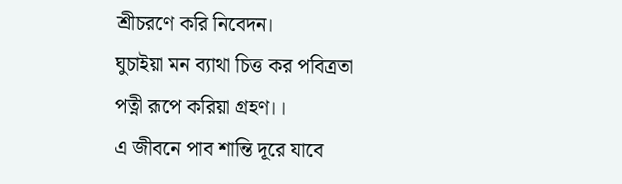শ্রীচরণে করি নিবেদন।
ঘুচাইয়া মন ব্যাথা চিত্ত কর পবিত্রতা
পত্নী রূপে করিয়া গ্রহণ।।
এ জীবনে পাব শান্তি দূরে যাবে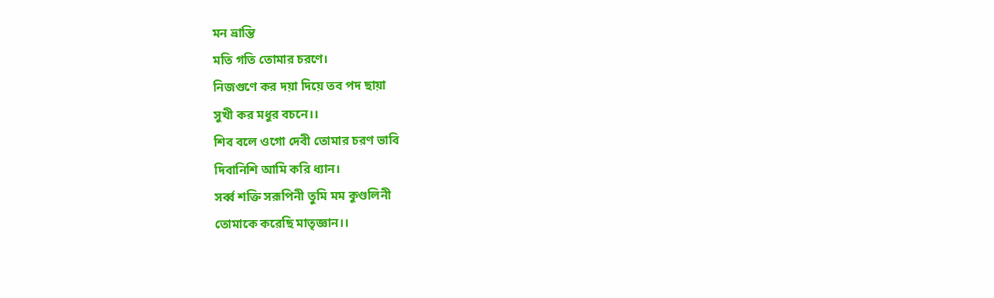মন ভ্রান্তি
মতি গতি তোমার চরণে।
নিজগুণে কর দয়া দিয়ে তব পদ ছায়া
সুখী কর মধুর বচনে।।
শিব বলে ওগো দেবী তোমার চরণ ভাবি
দিবানিশি আমি করি ধ্যান।
সর্ব্ব শক্তি সরূপিনী তুমি মম কুণ্ডলিনী
তোমাকে করেছি মাতৃজ্ঞান।।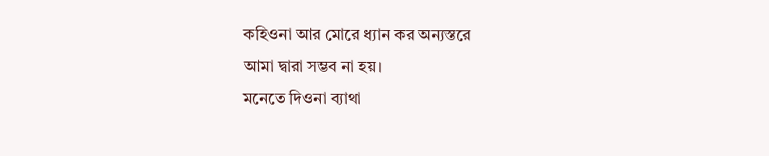কহিওনা আর মোরে ধ্যান কর অন্যস্তরে
আমা দ্বারা সম্ভব না হয়।
মনেতে দিওনা ব্যাথা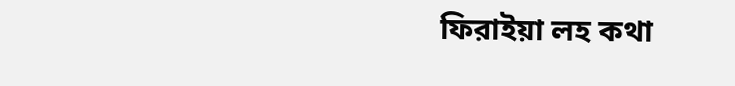ফিরাইয়া লহ কথা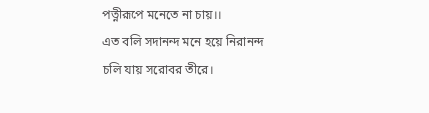পত্নীরূপে মনেতে না চায়।।
এত বলি সদানন্দ মনে হয়ে নিরানন্দ
চলি যায় সরোবর তীরে।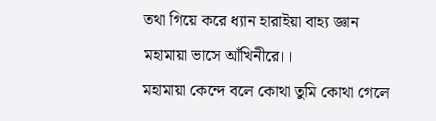তথা গিয়ে করে ধ্যান হারাইয়া বাহ্য জ্ঞান
মহামায়া ভাসে আঁখিনীরে।।
মহামায়া কেন্দে বলে কোথা তুমি কোথা গেলে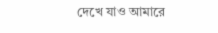দেখে যাও আমারে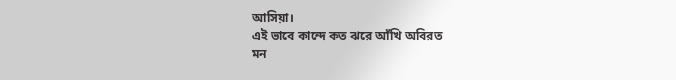আসিয়া।
এই ভাবে কান্দে কত ঝরে আঁখি অবিরত
মন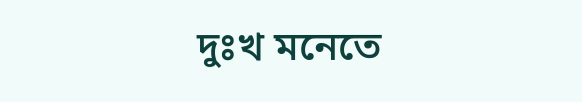দুঃখ মনেতে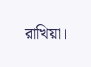রাখিয়া।